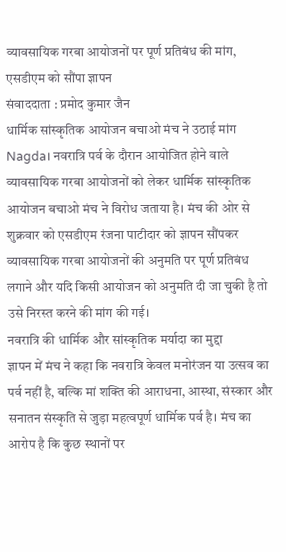व्यावसायिक गरबा आयोजनों पर पूर्ण प्रतिबंध की मांग, एसडीएम को सौंपा ज्ञापन
संवाददाता : प्रमोद कुमार जैन
धार्मिक सांस्कृतिक आयोजन बचाओ मंच ने उठाई मांग
Nagda। नवरात्रि पर्व के दौरान आयोजित होने वाले व्यावसायिक गरबा आयोजनों को लेकर धार्मिक सांस्कृतिक आयोजन बचाओ मंच ने विरोध जताया है। मंच की ओर से शुक्रवार को एसडीएम रंजना पाटीदार को ज्ञापन सौंपकर व्यावसायिक गरबा आयोजनों की अनुमति पर पूर्ण प्रतिबंध लगाने और यदि किसी आयोजन को अनुमति दी जा चुकी है तो उसे निरस्त करने की मांग की गई।
नवरात्रि की धार्मिक और सांस्कृतिक मर्यादा का मुद्दा
ज्ञापन में मंच ने कहा कि नवरात्रि केवल मनोरंजन या उत्सव का पर्व नहीं है, बल्कि मां शक्ति की आराधना, आस्था, संस्कार और सनातन संस्कृति से जुड़ा महत्वपूर्ण धार्मिक पर्व है। मंच का आरोप है कि कुछ स्थानों पर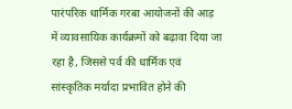पारंपरिक धार्मिक गरबा आयोजनों की आड़ में व्यावसायिक कार्यक्रमों को बढ़ावा दिया जा रहा है, जिससे पर्व की धार्मिक एवं सांस्कृतिक मर्यादा प्रभावित होने की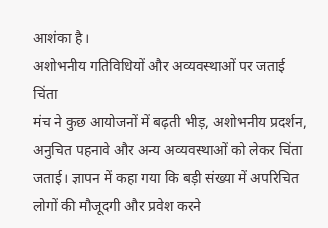आशंका है।
अशोभनीय गतिविधियों और अव्यवस्थाओं पर जताई चिंता
मंच ने कुछ आयोजनों में बढ़ती भीड़, अशोभनीय प्रदर्शन, अनुचित पहनावे और अन्य अव्यवस्थाओं को लेकर चिंता जताई। ज्ञापन में कहा गया कि बड़ी संख्या में अपरिचित लोगों की मौजूदगी और प्रवेश करने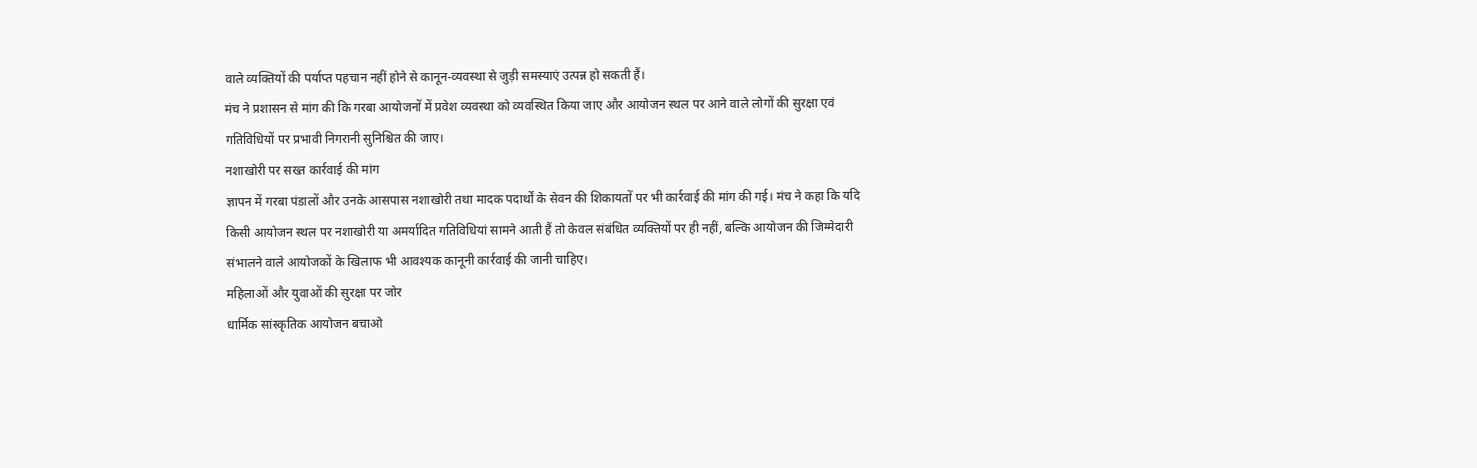वाले व्यक्तियों की पर्याप्त पहचान नहीं होने से कानून-व्यवस्था से जुड़ी समस्याएं उत्पन्न हो सकती हैं।
मंच ने प्रशासन से मांग की कि गरबा आयोजनों में प्रवेश व्यवस्था को व्यवस्थित किया जाए और आयोजन स्थल पर आने वाले लोगों की सुरक्षा एवं गतिविधियों पर प्रभावी निगरानी सुनिश्चित की जाए।
नशाखोरी पर सख्त कार्रवाई की मांग
ज्ञापन में गरबा पंडालों और उनके आसपास नशाखोरी तथा मादक पदार्थों के सेवन की शिकायतों पर भी कार्रवाई की मांग की गई। मंच ने कहा कि यदि किसी आयोजन स्थल पर नशाखोरी या अमर्यादित गतिविधियां सामने आती हैं तो केवल संबंधित व्यक्तियों पर ही नहीं, बल्कि आयोजन की जिम्मेदारी संभालने वाले आयोजकों के खिलाफ भी आवश्यक कानूनी कार्रवाई की जानी चाहिए।
महिलाओं और युवाओं की सुरक्षा पर जोर
धार्मिक सांस्कृतिक आयोजन बचाओ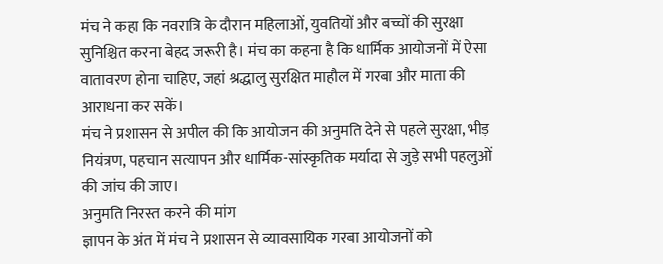मंच ने कहा कि नवरात्रि के दौरान महिलाओं, युवतियों और बच्चों की सुरक्षा सुनिश्चित करना बेहद जरूरी है। मंच का कहना है कि धार्मिक आयोजनों में ऐसा वातावरण होना चाहिए, जहां श्रद्धालु सुरक्षित माहौल में गरबा और माता की आराधना कर सकें।
मंच ने प्रशासन से अपील की कि आयोजन की अनुमति देने से पहले सुरक्षा, भीड़ नियंत्रण, पहचान सत्यापन और धार्मिक-सांस्कृतिक मर्यादा से जुड़े सभी पहलुओं की जांच की जाए।
अनुमति निरस्त करने की मांग
ज्ञापन के अंत में मंच ने प्रशासन से व्यावसायिक गरबा आयोजनों को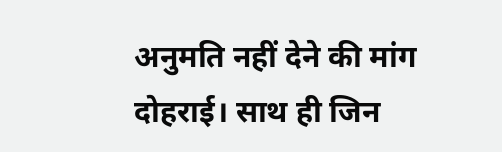अनुमति नहीं देने की मांग दोहराई। साथ ही जिन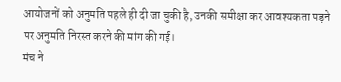आयोजनों को अनुमति पहले ही दी जा चुकी है, उनकी समीक्षा कर आवश्यकता पड़ने पर अनुमति निरस्त करने की मांग की गई।
मंच ने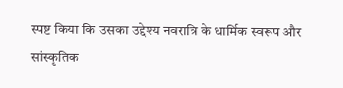स्पष्ट किया कि उसका उद्देश्य नवरात्रि के धार्मिक स्वरूप और सांस्कृतिक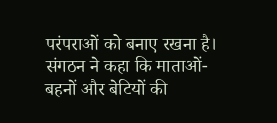परंपराओं को बनाए रखना है। संगठन ने कहा कि माताओं-बहनों और बेटियों की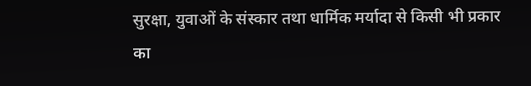सुरक्षा, युवाओं के संस्कार तथा धार्मिक मर्यादा से किसी भी प्रकार का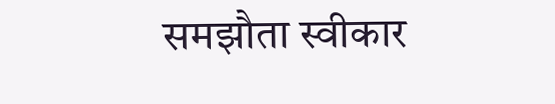समझौता स्वीकार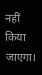नहीं किया जाएगा।